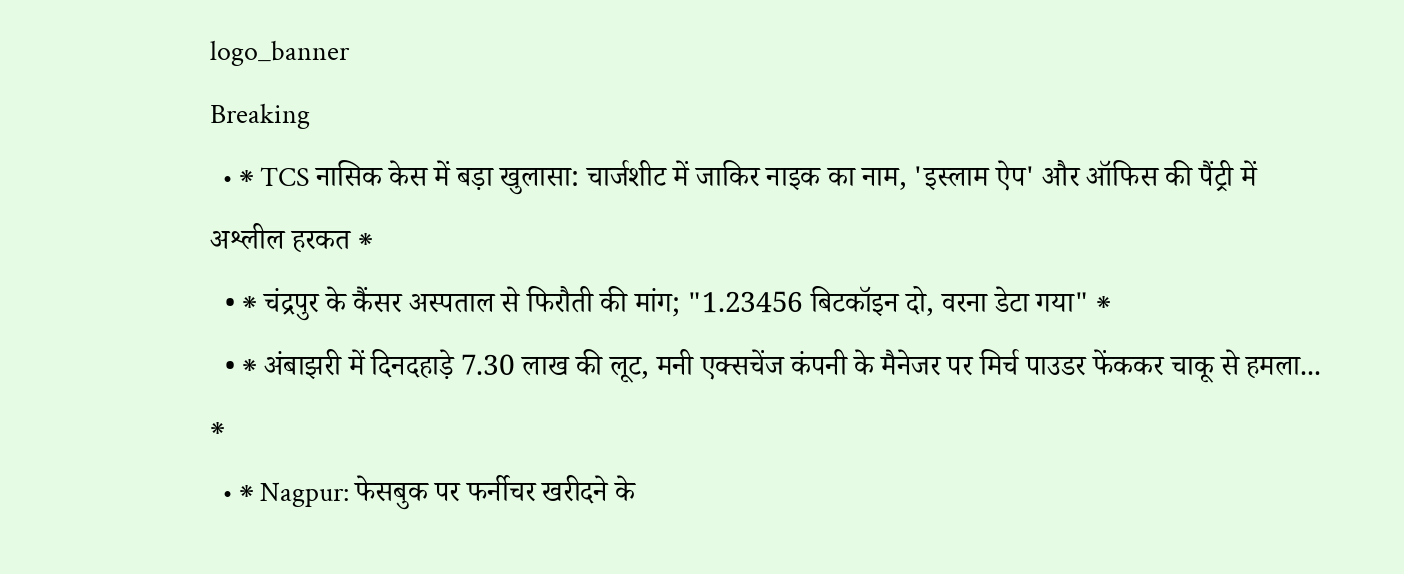logo_banner
Breaking
  • ⁕ TCS नासिक केस में बड़ा खुलासा: चार्जशीट में जाकिर नाइक का नाम, 'इस्लाम ऐप' और ऑफिस की पैंट्री में अश्लील हरकत ⁕
  • ⁕ चंद्रपुर के कैंसर अस्पताल से फिरौती की मांग; "1.23456 बिटकॉइन दो, वरना डेटा गया" ⁕
  • ⁕ अंबाझरी में दिनदहाड़े 7.30 लाख की लूट, मनी एक्सचेंज कंपनी के मैनेजर पर मिर्च पाउडर फेंककर चाकू से हमला... ⁕
  • ⁕ Nagpur: फेसबुक पर फर्नीचर खरीदने के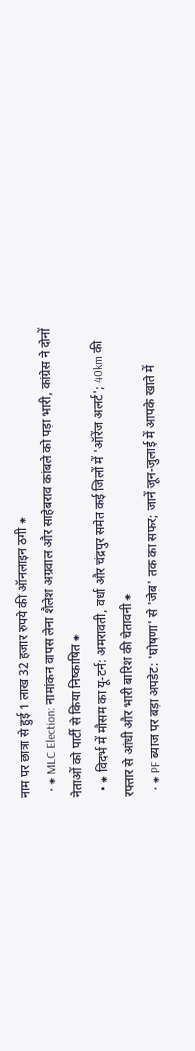नाम पर छात्रा से हुई 1 लाख 32 हजार रुपये की ऑनलाइन ठगी ⁕
  • ⁕ MLC Election: नामांकन वापस लेना शैलेश अग्रवाल और साहेबराव कांबले को पड़ा भारी, कांग्रेस ने दोनों नेताओं को पार्टी से किया निष्काषित ⁕
  • ⁕ विदर्भ में मौसम का यू-टर्न: अमरावती, वर्धा और चंद्रपुर समेत कई जिलों में 'ऑरेंज अलर्ट'; 40km की रफ्तार से आंधी और भारी बारिश की चेतावनी ⁕
  • ⁕ PF ब्याज पर बड़ा अपडेट: 'घोषणा' से 'जेब' तक का सफर; जानें जून-जुलाई में आपके खाते में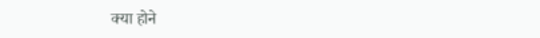क्या होने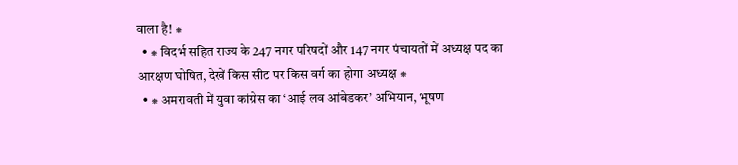वाला है! ⁕
  • ⁕ विदर्भ सहित राज्य के 247 नगर परिषदों और 147 नगर पंचायतों में अध्यक्ष पद का आरक्षण घोषित, देखें किस सीट पर किस वर्ग का होगा अध्यक्ष ⁕
  • ⁕ अमरावती में युवा कांग्रेस का ‘आई लव आंबेडकर’ अभियान, भूषण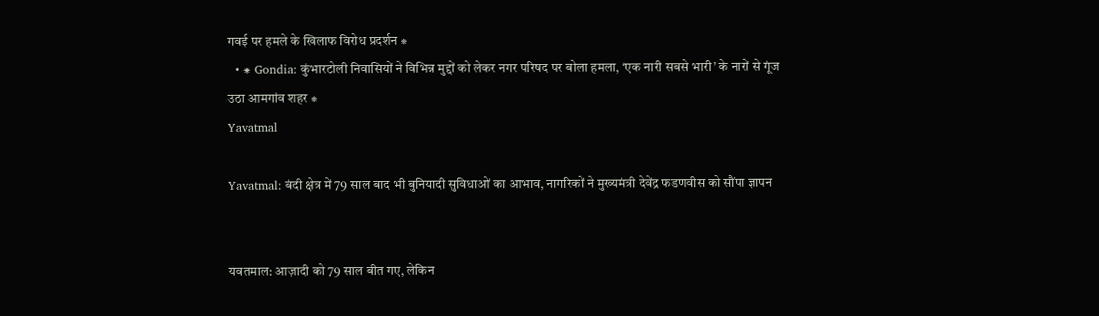गवई पर हमले के खिलाफ विरोध प्रदर्शन ⁕
  • ⁕ Gondia: कुंभारटोली निवासियों ने विभिन्न मुद्दों को लेकर नगर परिषद पर बोला हमला, ‘एक नारी सबसे भारी’ के नारों से गूंज उठा आमगांव शहर ⁕
Yavatmal

Yavatmal: बंदी क्षेत्र में 79 साल बाद भी बुनियादी सुविधाओं का आभाव, नागरिकों ने मुख्यमंत्री देवेंद्र फडणवीस को सौंपा ज्ञापन


यवतमाल: आज़ादी को 79 साल बीत गए, लेकिन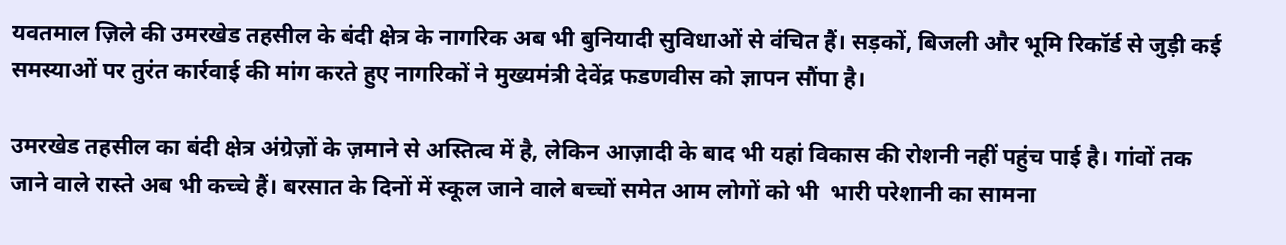यवतमाल ज़िले की उमरखेड तहसील के बंदी क्षेत्र के नागरिक अब भी बुनियादी सुविधाओं से वंचित हैं। सड़कों, बिजली और भूमि रिकॉर्ड से जुड़ी कई समस्याओं पर तुरंत कार्रवाई की मांग करते हुए नागरिकों ने मुख्यमंत्री देवेंद्र फडणवीस को ज्ञापन सौंपा है।

उमरखेड तहसील का बंदी क्षेत्र अंग्रेज़ों के ज़माने से अस्तित्व में है, लेकिन आज़ादी के बाद भी यहां विकास की रोशनी नहीं पहुंच पाई है। गांवों तक जाने वाले रास्ते अब भी कच्चे हैं। बरसात के दिनों में स्कूल जाने वाले बच्चों समेत आम लोगों को भी  भारी परेशानी का सामना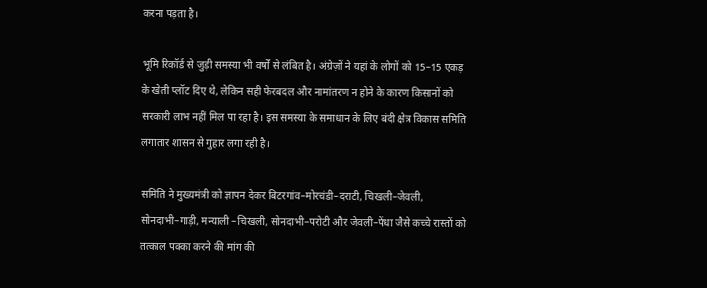करना पड़ता है।

भूमि रिकॉर्ड से जुड़ी समस्या भी वर्षों से लंबित है। अंग्रेज़ों ने यहां के लोगों को 15–15 एकड़ के खेती प्लॉट दिए थे, लेकिन सही फेरबदल और नामांतरण न होने के कारण किसानों को सरकारी लाभ नहीं मिल पा रहा है। इस समस्या के समाधान के लिए बंदी क्षेत्र विकास समिति लगातार शासन से गुहार लगा रही है।

समिति ने मुख्यमंत्री को ज्ञापन देकर बिटरगांव–मोरचंडी–दराटी, चिखली–जेवली, सोनदाभी–गाड़ी, मन्याली –चिखली, सोनदाभी–परोटी और जेवली–पेंधा जैसे कच्चे रास्तों को तत्काल पक्का करने की मांग की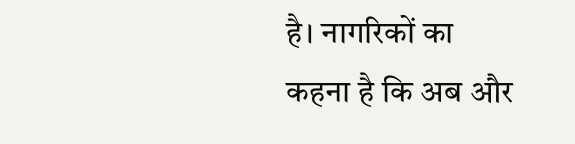है। नागरिकों का कहना है कि अब और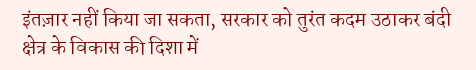इंतज़ार नहीं किया जा सकता, सरकार को तुरंत कदम उठाकर बंदी क्षेत्र के विकास की दिशा में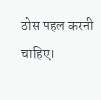ठोस पहल करनी चाहिए।